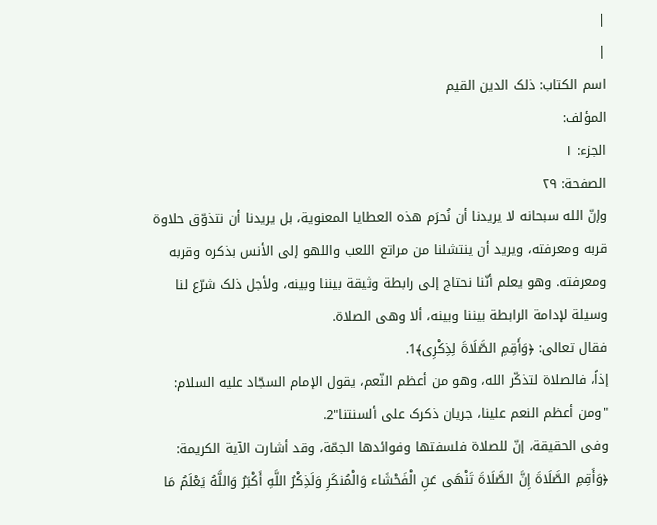|
|
اسم الکتاب: ذلک الدین القیم
المؤلف:
الجزء: ۱
الصفحة: ۲۹
وإنّ الله سبحانه لا یریدنا أن نُحرَم هذه العطایا المعنویة، بل یریدنا أن نتذوّق حلاوة قربه ومعرفته، ویرید أن ینتشلنا من مراتع اللعب واللهو إلى الأنس بذکره وقربه ومعرفته. وهو یعلم أنّنا نحتاج إلى رابطة وثیقة بیننا وبینه، ولأجل ذلک شرّع لنا وسیلة لإدامة الرابطة بیننا وبینه، ألا وهی الصلاة.
فقال تعالى: ﴿وَأَقِمِ الصَّلَاةَ لِذِکْرِی﴾1.
إذاً، فالصلاة لتذکّر الله، وهو من أعظم النّعم، یقول الإمام السجّاد علیه السلام: "ومن أعظم النعم علینا، جریان ذکرک على ألسنتنا"2.
وفی الحقیقة، إنّ للصلاة فلسفتها وفوائدها الجمّة، وقد أشارت الآیة الکریمة: ﴿وَأَقِمِ الصَّلَاةَ إِنَّ الصَّلَاةَ تَنْهَى عَنِ الْفَحْشَاء وَالْمُنکَرِ وَلَذِکْرُ اللَّهِ أَکْبَرُ وَاللَّهُ یَعْلَمُ مَا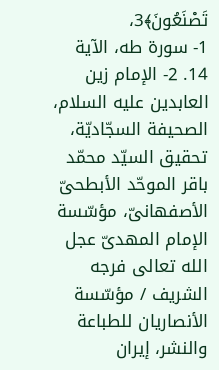تَصْنَعُونَ﴾3،
1- سورة طه، الآیة 14. 2- الإمام زین العابدین علیه السلام، الصحیفة السجّادیّة، تحقیق السیّد محمّد باقر الموحّد الأبطحیّ الأصفهانیّ، مؤسّسة الإمام المهدیّ عجل الله تعالى فرجه الشریف / مؤسّسة الأنصاریان للطباعة والنشر، إیران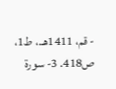- قم، 1411هـ.، ط1، ص418. 3- سورة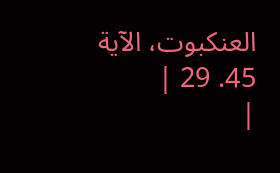العنکبوت، الآیة 45. 29 |
|